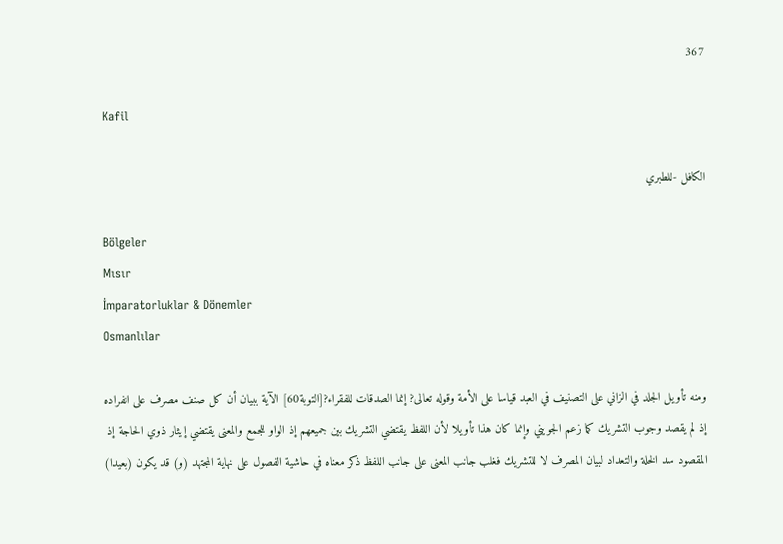367

Kafil

الكافل -للطبري

Bölgeler
Mısır
İmparatorluklar & Dönemler
Osmanlılar

ومنه تأويل الجلد في الزاني على التصنيف في العبد قياسا على الأمة وقوله تعالى? إنما الصدقات للفقراء?[التوبة60] الآية ببيان أن كل صنف مصرف على انفراده إذ لم يقصد وجوب التشريك كما زعم الجويني وإنما كان هذا تأويلا لأن اللفظ يقتضي التشريك بين جميعهم إذ الواو للجمع والمعنى يقتضي إيثار ذوي الحاجة إذ المقصود سد الخلة والتعداد لبيان المصرف لا للتشريك فغلب جانب المعنى على جانب اللفظ ذكر معناه في حاشية الفصول على نهاية المجتهد (و) قد يكون (بعيدا)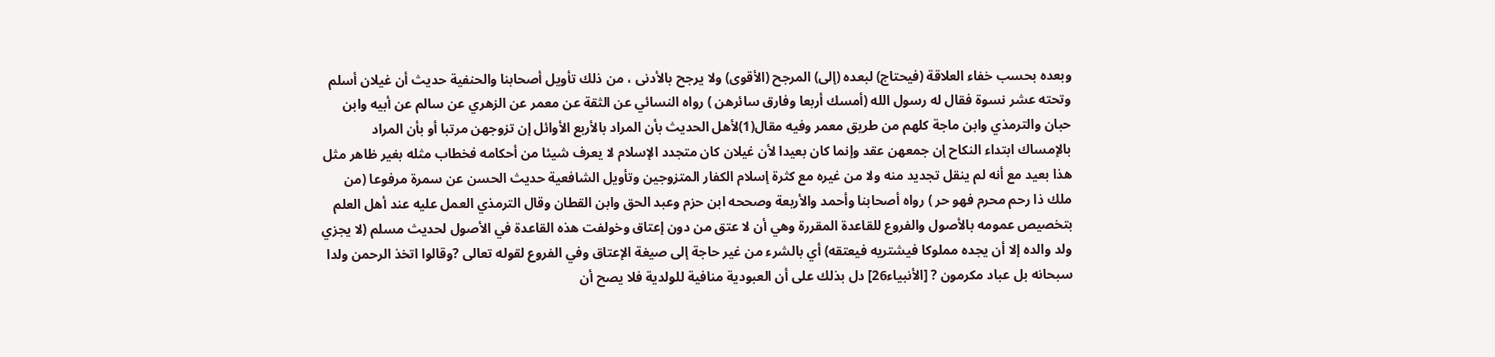وبعده بحسب خفاء العلاقة (فيحتاج) لبعده (إلى) المرجح (الأقوى) ولا يرجح بالأدنى ، من ذلك تأويل أصحابنا والحنفية حديث أن غيلان أسلم وتحته عشر نسوة فقال له رسول الله (أمسك أربعا وفارق سائرهن ) رواه النسائي عن الثقة عن معمر عن الزهري عن سالم عن أبيه وابن حبان والترمذي وابن ماجة كلهم من طريق معمر وفيه مقال(1)لأهل الحديث بأن المراد بالأربع الأوائل إن تزوجهن مرتبا أو بأن المراد بالإمساك ابتداء النكاح إن جمعهن عقد وإنما كان بعيدا لأن غيلان كان متجدد الإسلام لا يعرف شيئا من أحكامه فخطاب مثله بغير ظاهر مثل هذا بعيد مع أنه لم ينقل تجديد منه ولا من غيره مع كثرة إسلام الكفار المتزوجين وتأويل الشافعية حديث الحسن عن سمرة مرفوعا (من ملك ذا رحم محرم فهو حر ) رواه أصحابنا وأحمد والأربعة وصححه ابن حزم وعبد الحق وابن القطان وقال الترمذي العمل عليه عند أهل العلم بتخصيص عمومه بالأصول والفروع للقاعدة المقررة وهي أن لا عتق من دون إعتاق وخولفت هذه القاعدة في الأصول لحديث مسلم (لا يجزي ولد والده إلا أن يجده مملوكا فيشتريه فيعتقه) أي بالشرء من غير حاجة إلى صيغة الإعتاق وفي الفروع لقوله تعالى ?وقالوا اتخذ الرحمن ولدا سبحانه بل عباد مكرمون ? [الأنبياء26] دل بذلك على أن العبودية منافية للولدية فلا يصح أن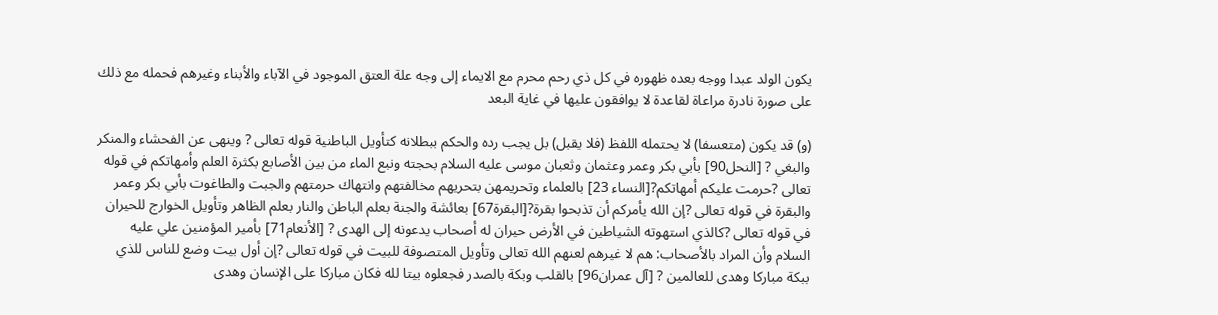يكون الولد عبدا ووجه بعده ظهوره في كل ذي رحم محرم مع الايماء إلى وجه علة العتق الموجود في الآباء والأبناء وغيرهم فحمله مع ذلك على صورة نادرة مراعاة لقاعدة لا يوافقون عليها في غاية البعد

(و) قد يكون (متعسفا) لا يحتمله اللفظ (فلا يقبل) بل يجب رده والحكم ببطلانه كتأويل الباطنية قوله تعالى ? وينهى عن الفحشاء والمنكر والبغي ? [النحل90] بأبي بكر وعمر وعثمان وثعبان موسى عليه السلام بحجته ونبع الماء من بين الأصابع بكثرة العلم وأمهاتكم في قوله تعالى ?حرمت عليكم أمهاتكم?[النساء 23] بالعلماء وتحريمهن بتحريهم مخالفتهم وانتهاك حرمتهم والجبت والطاغوت بأبي بكر وعمر والبقرة في قوله تعالى ?إن الله يأمركم أن تذبحوا بقرة?[البقرة67] بعائشة والجنة بعلم الباطن والنار بعلم الظاهر وتأويل الخوارج للحيران في قوله تعالى ?كالذي استهوته الشياطين في الأرض حيران له أصحاب يدعونه إلى الهدى ? [الأنعام71] بأمير المؤمنين علي عليه السلام وأن المراد بالأصحاب: هم لا غيرهم لعنهم الله تعالى وتأويل المتصوفة للبيت في قوله تعالى ?إن أول بيت وضع للناس للذي ببكة مباركا وهدى للعالمين ? [آل عمران96] بالقلب وبكة بالصدر فجعلوه بيتا لله فكان مباركا على الإنسان وهدى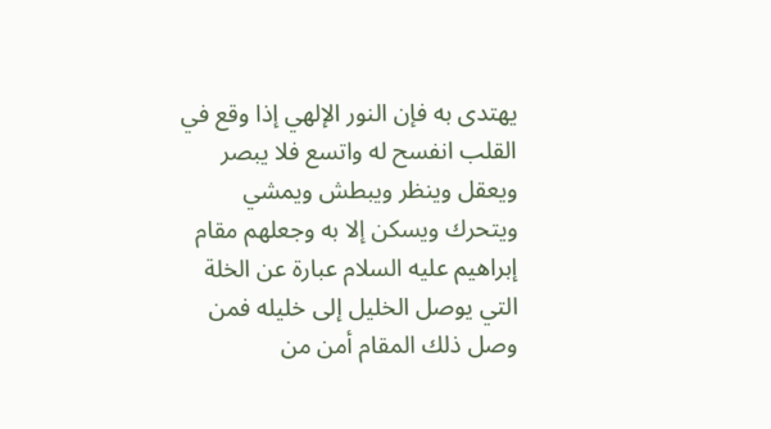يهتدى به فإن النور الإلهي إذا وقع في القلب انفسح له واتسع فلا يبصر ويعقل وينظر ويبطش ويمشي ويتحرك ويسكن إلا به وجعلهم مقام إبراهيم عليه السلام عبارة عن الخلة التي يوصل الخليل إلى خليله فمن وصل ذلك المقام أمن من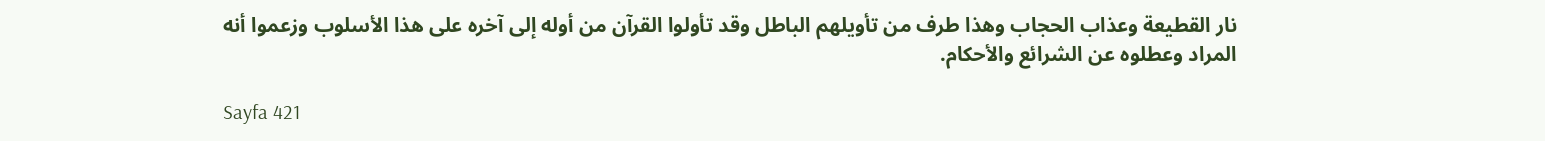نار القطيعة وعذاب الحجاب وهذا طرف من تأويلهم الباطل وقد تأولوا القرآن من أوله إلى آخره على هذا الأسلوب وزعموا أنه المراد وعطلوه عن الشرائع والأحكام.

Sayfa 421